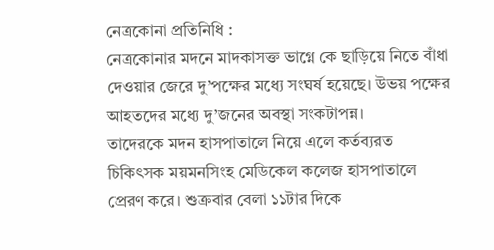নেত্রকোনা প্রতিনিধি :
নেত্রকোনার মদনে মাদকাসক্ত ভাগ্নে কে ছাড়িয়ে নিতে বাঁধা দেওয়ার জেরে দু’পক্ষের মধ্যে সংঘর্ষ হয়েছে। উভয় পক্ষের আহতদের মধ্যে দু’জনের অবস্থা সংকটাপন্ন।
তাদেরকে মদন হাসপাতালে নিয়ে এলে কর্তব্যরত চিকিৎসক ময়মনসিংহ মেডিকেল কলেজ হাসপাতালে প্রেরণ করে। শুক্রবার বেলা ১১টার দিকে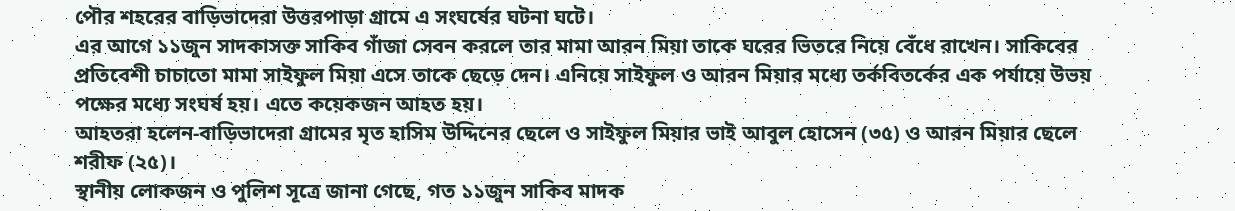পৌর শহরের বাড়িভাদেরা উত্তরপাড়া গ্রামে এ সংঘর্ষের ঘটনা ঘটে।
এর আগে ১১জুন সাদকাসক্ত সাকিব গাঁজা সেবন করলে তার মামা আরন মিয়া তাকে ঘরের ভিতরে নিয়ে বেঁধে রাখেন। সাকিবের প্রতিবেশী চাচাতো মামা সাইফুল মিয়া এসে তাকে ছেড়ে দেন। এনিয়ে সাইফুল ও আরন মিয়ার মধ্যে তর্কবিতর্কের এক পর্যায়ে উভয় পক্ষের মধ্যে সংঘর্ষ হয়। এতে কয়েকজন আহত হয়।
আহতরা হলেন-বাড়িভাদেরা গ্রামের মৃত হাসিম উদ্দিনের ছেলে ও সাইফুল মিয়ার ভাই আবুল হোসেন (৩৫) ও আরন মিয়ার ছেলে শরীফ (২৫)।
স্থানীয় লোকজন ও পুলিশ সূত্রে জানা গেছে, গত ১১জুন সাকিব মাদক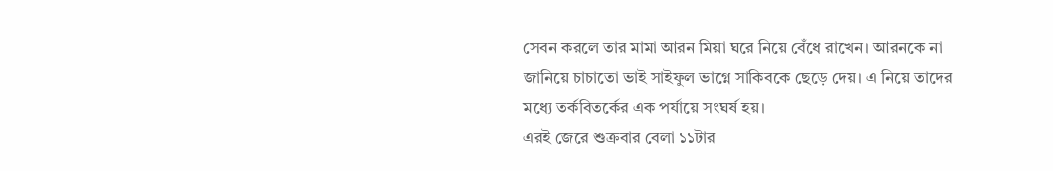সেবন করলে তার মামা আরন মিয়া ঘরে নিয়ে বেঁধে রাখেন। আরনকে না জানিয়ে চাচাতো ভাই সাইফুল ভাগ্নে সাকিবকে ছেড়ে দেয়। এ নিয়ে তাদের মধ্যে তর্কবিতর্কের এক পর্যায়ে সংঘর্ষ হয়।
এরই জেরে শুক্রবার বেলা ১১টার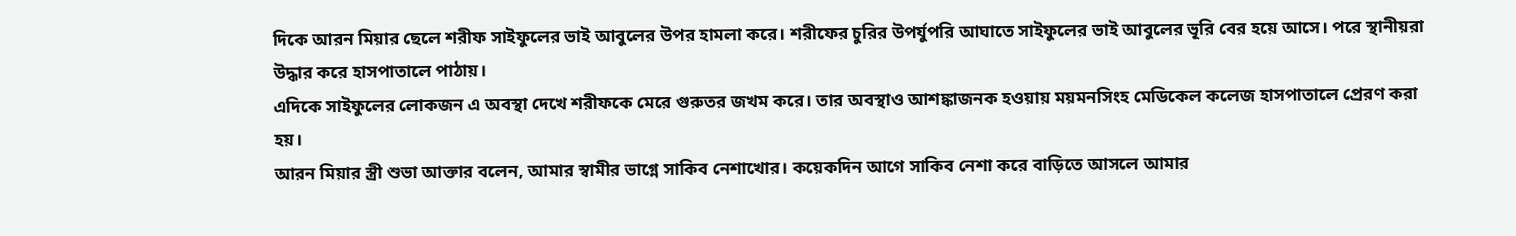দিকে আরন মিয়ার ছেলে শরীফ সাইফুলের ভাই আবুলের উপর হামলা করে। শরীফের চুরির উপর্যুপরি আঘাতে সাইফুলের ভাই আবুলের ভূরি বের হয়ে আসে। পরে স্থানীয়রা উদ্ধার করে হাসপাতালে পাঠায়।
এদিকে সাইফুলের লোকজন এ অবস্থা দেখে শরীফকে মেরে গুরুতর জখম করে। তার অবস্থাও আশঙ্কাজনক হওয়ায় ময়মনসিংহ মেডিকেল কলেজ হাসপাতালে প্রেরণ করা হয়।
আরন মিয়ার স্ত্রী শুভা আক্তার বলেন, আমার স্বামীর ভাগ্নে সাকিব নেশাখোর। কয়েকদিন আগে সাকিব নেশা করে বাড়িতে আসলে আমার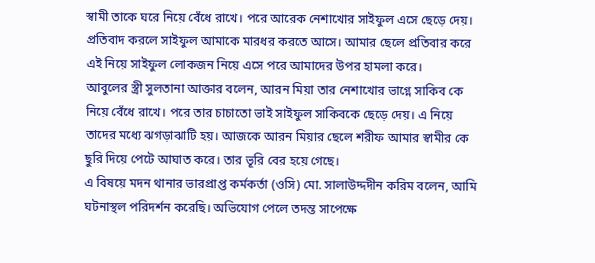স্বামী তাকে ঘরে নিয়ে বেঁধে রাখে। পরে আরেক নেশাখোর সাইফুল এসে ছেড়ে দেয়।
প্রতিবাদ করলে সাইফুল আমাকে মারধর করতে আসে। আমার ছেলে প্রতিবার করে এই নিয়ে সাইফুল লোকজন নিয়ে এসে পরে আমাদের উপর হামলা করে।
আবুলের স্ত্রী সুলতানা আক্তার বলেন, আরন মিয়া তার নেশাখোর ভাগ্নে সাকিব কে নিয়ে বেঁধে রাখে। পরে তার চাচাতো ভাই সাইফুল সাকিবকে ছেড়ে দেয়। এ নিয়ে তাদের মধ্যে ঝগড়াঝাটি হয়। আজকে আরন মিয়ার ছেলে শরীফ আমার স্বামীর কে ছুরি দিয়ে পেটে আঘাত করে। তার ভূরি বের হয়ে গেছে।
এ বিষয়ে মদন থানার ভারপ্রাপ্ত কর্মকর্তা (ওসি) মো. সালাউদ্দদীন করিম বলেন, আমি ঘটনাস্থল পরিদর্শন করেছি। অভিযোগ পেলে তদন্ত সাপেক্ষে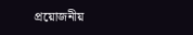প্রয়োজনীয়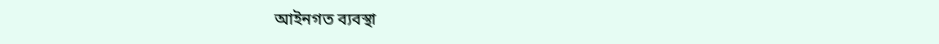আইনগত ব্যবস্থা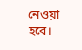নেওয়া হবে।